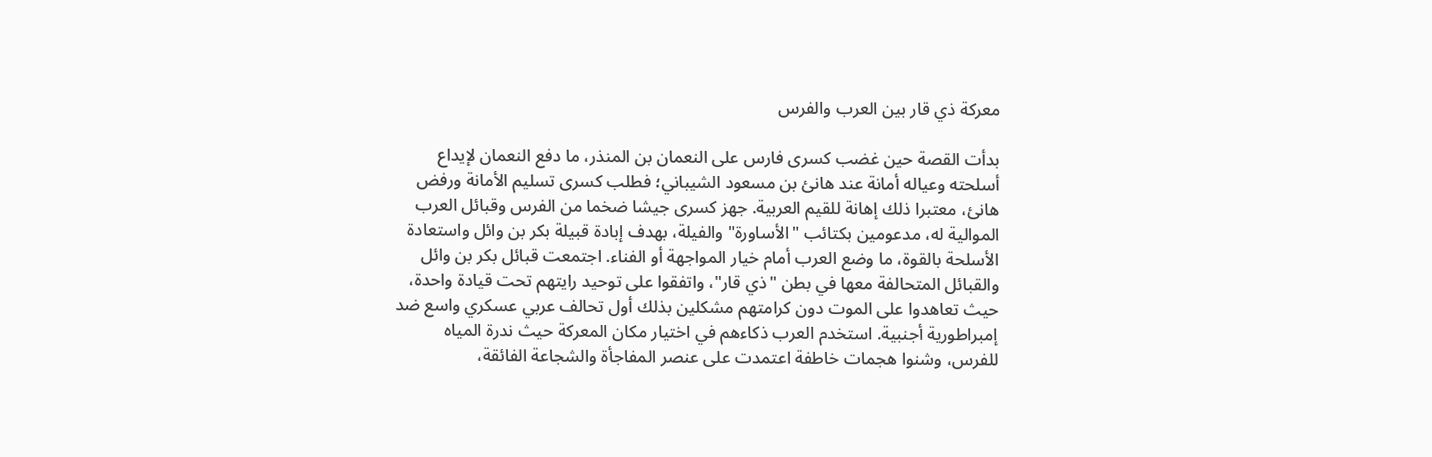معركة ذي قار بين العرب والفرس

بدأت القصة حين غضب كسرى فارس على النعمان بن المنذر، ما دفع النعمان لإيداع أسلحته وعياله أمانة عند هانئ بن مسعود الشيباني؛ فطلب كسرى تسليم الأمانة ورفض هانئ، معتبرا ذلك إهانة للقيم العربية. جهز كسرى جيشا ضخما من الفرس وقبائل العرب الموالية له، مدعومين بكتائب "الأساورة" والفيلة، بهدف إبادة قبيلة بكر بن وائل واستعادة الأسلحة بالقوة، ما وضع العرب أمام خيار المواجهة أو الفناء. اجتمعت قبائل بكر بن وائل والقبائل المتحالفة معها في بطن "ذي قار"، واتفقوا على توحيد رايتهم تحت قيادة واحدة، حيث تعاهدوا على الموت دون كرامتهم مشكلين بذلك أول تحالف عربي عسكري واسع ضد إمبراطورية أجنبية. استخدم العرب ذكاءهم في اختيار مكان المعركة حيث ندرة المياه للفرس، وشنوا هجمات خاطفة اعتمدت على عنصر المفاجأة والشجاعة الفائقة،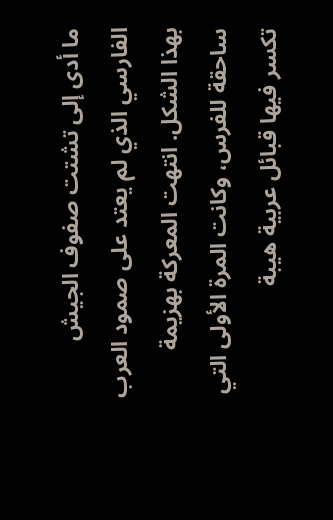ما أدى إلى تشتت صفوف الجيش الفارسي الذي لم يعتد على صمود العرب بهذا الشكل. انتهت المعركة بهزيمة ساحقة للفرس، وكانت المرة الأولى التي تكسر فيها قبائل عربية هيبة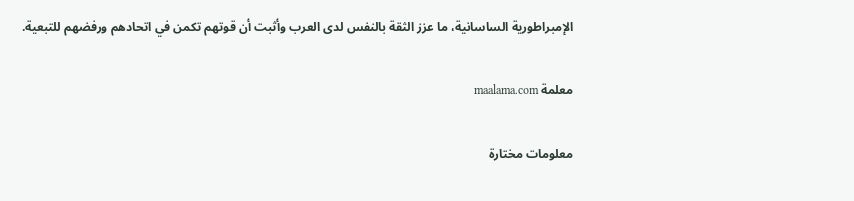الإمبراطورية الساسانية، ما عزز الثقة بالنفس لدى العرب وأثبت أن قوتهم تكمن في اتحادهم ورفضهم للتبعية.

معلمة maalama.com

معلومات مختارة